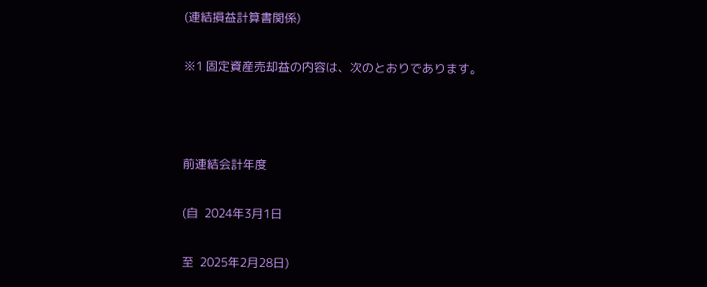(連結損益計算書関係)

※1 固定資産売却益の内容は、次のとおりであります。



前連結会計年度

(自  2024年3月1日

至  2025年2月28日)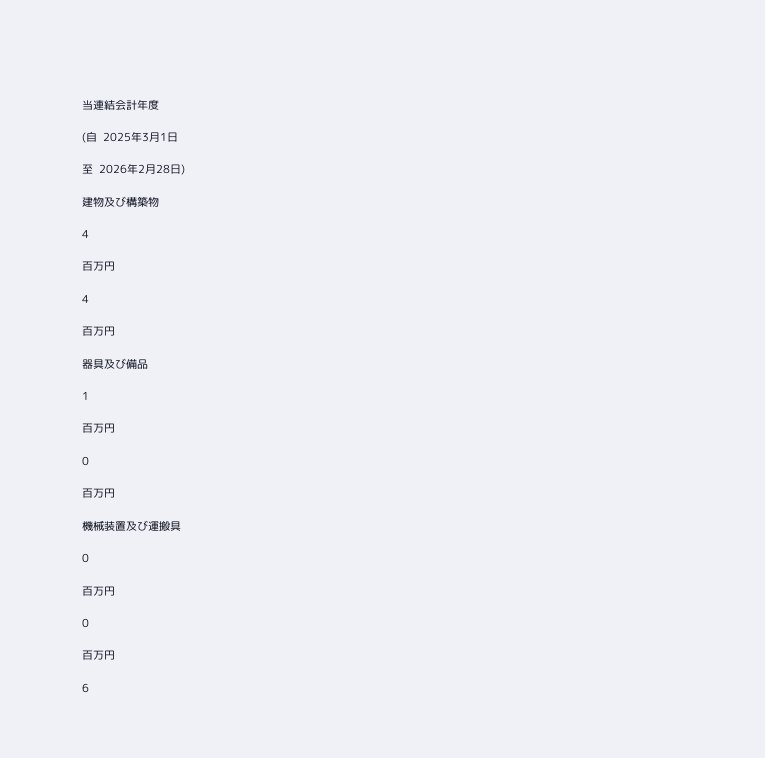当連結会計年度

(自  2025年3月1日

至  2026年2月28日)

建物及び構築物

4

百万円

4

百万円

器具及び備品

1

百万円

0

百万円

機械装置及び運搬具

0

百万円

0

百万円

6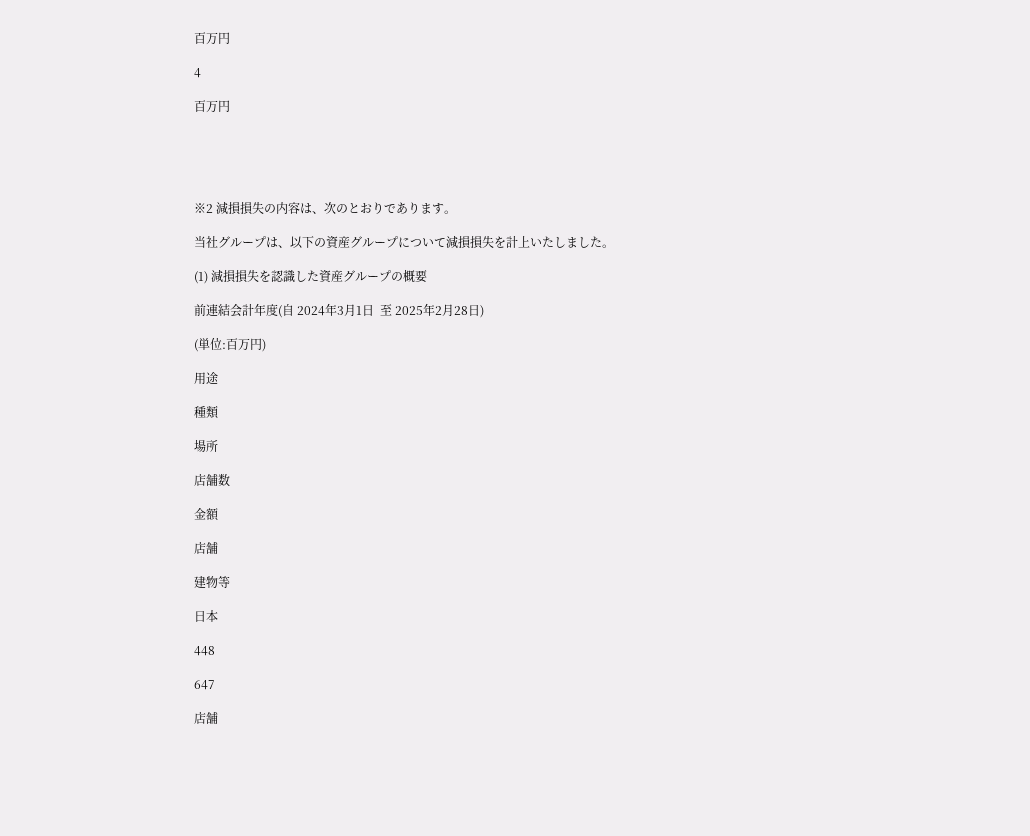百万円

4

百万円





※2 減損損失の内容は、次のとおりであります。

当社グループは、以下の資産グループについて減損損失を計上いたしました。

(1) 減損損失を認識した資産グループの概要

前連結会計年度(自 2024年3月1日  至 2025年2月28日)

(単位:百万円)

用途

種類

場所

店舗数

金額

店舗

建物等

日本

448

647

店舗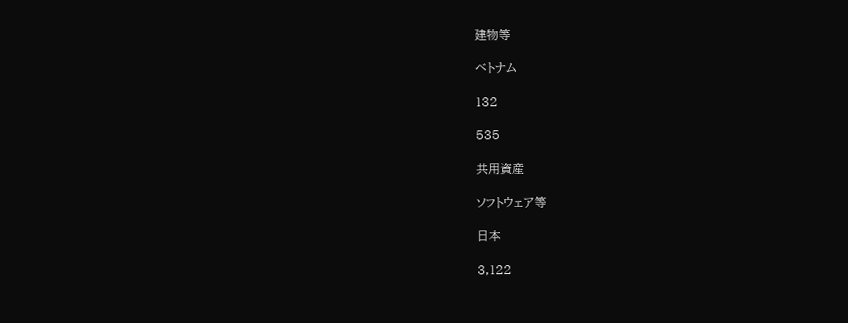建物等

ベトナム

132

535

共用資産

ソフトウェア等

日本

3,122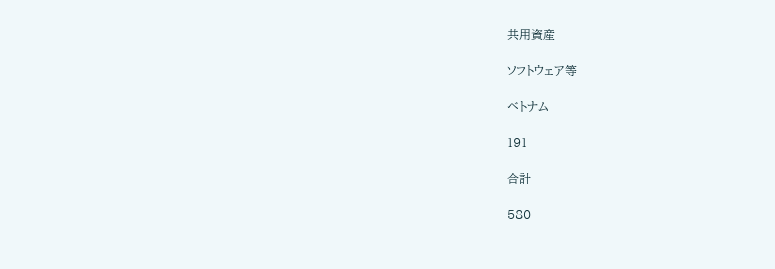共用資産

ソフトウェア等

ベトナム

191

合計

580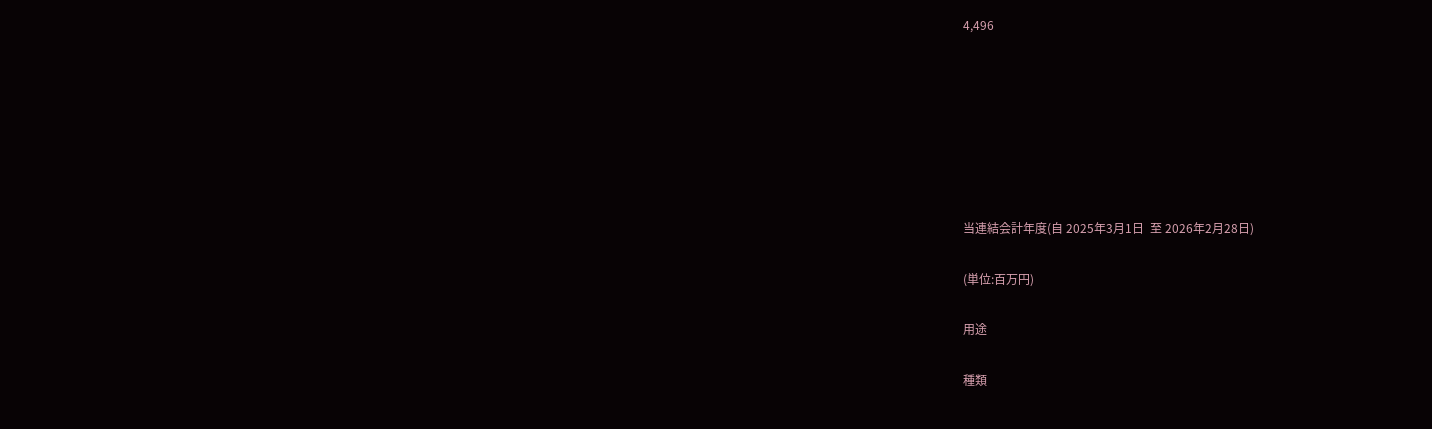4,496







当連結会計年度(自 2025年3月1日  至 2026年2月28日)

(単位:百万円)

用途

種類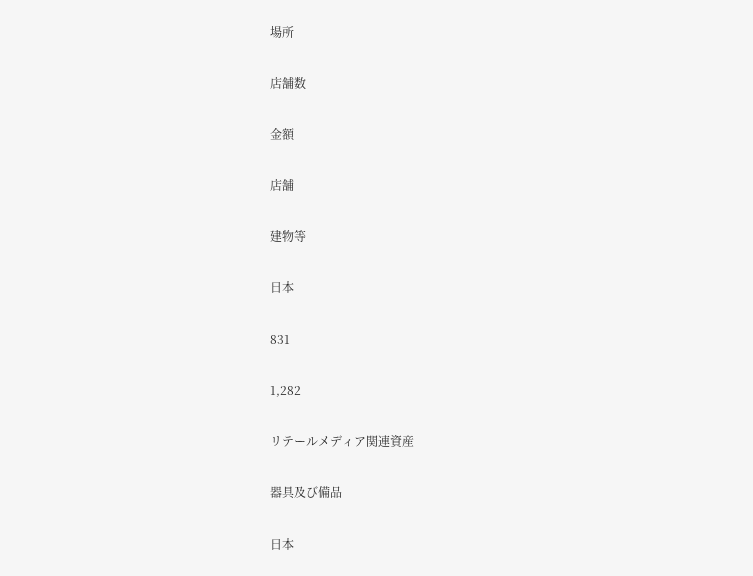場所

店舗数

金額

店舗

建物等

日本

831

1,282

リテールメディア関連資産

器具及び備品

日本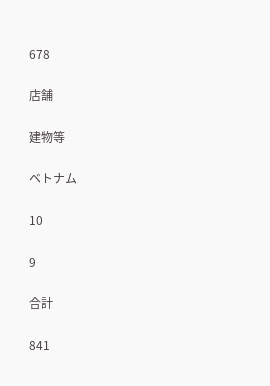678

店舗

建物等

ベトナム

10

9

合計

841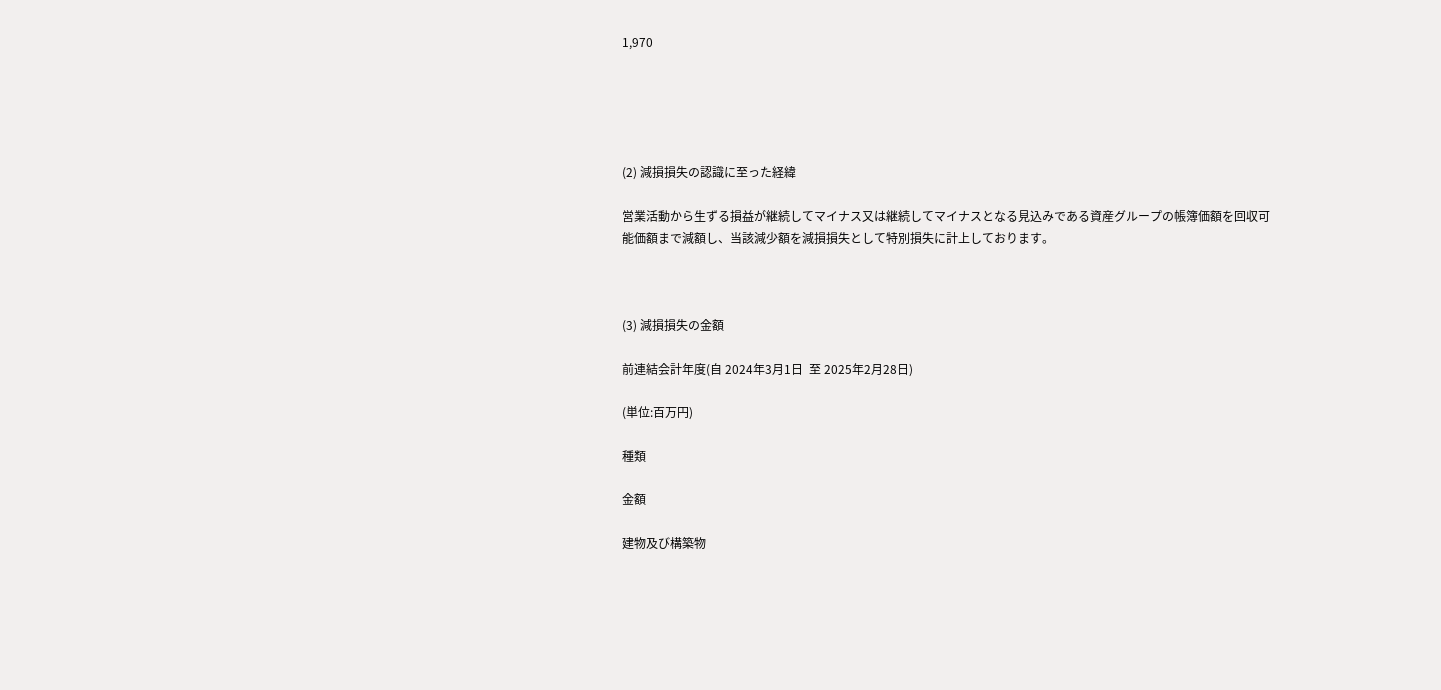1,970





(2) 減損損失の認識に至った経緯

営業活動から生ずる損益が継続してマイナス又は継続してマイナスとなる見込みである資産グループの帳簿価額を回収可能価額まで減額し、当該減少額を減損損失として特別損失に計上しております。



(3) 減損損失の金額

前連結会計年度(自 2024年3月1日  至 2025年2月28日)

(単位:百万円)

種類

金額

建物及び構築物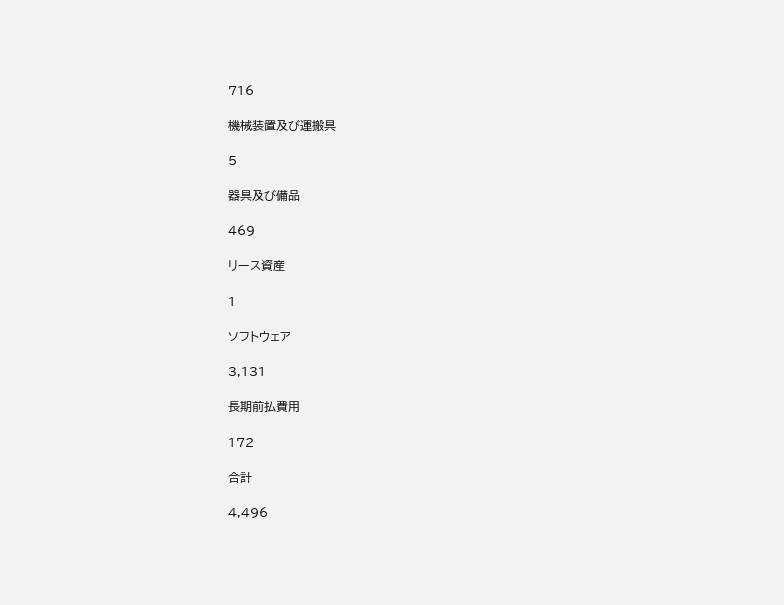716

機械装置及び運搬具

5

器具及び備品

469

リース資産

1

ソフトウェア

3,131

長期前払費用

172

合計

4,496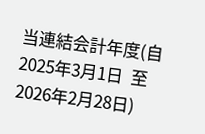当連結会計年度(自 2025年3月1日  至 2026年2月28日)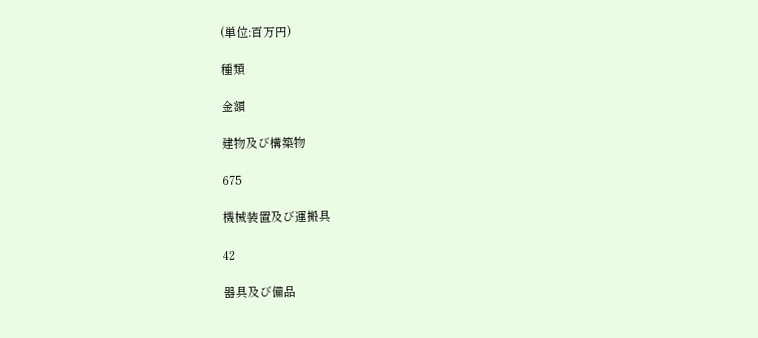(単位:百万円)

種類

金額

建物及び構築物

675

機械装置及び運搬具

42

器具及び備品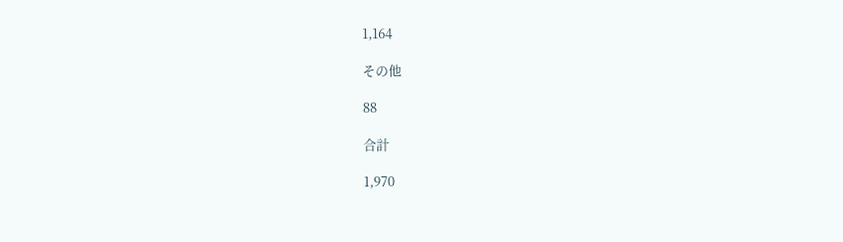1,164

その他

88

合計

1,970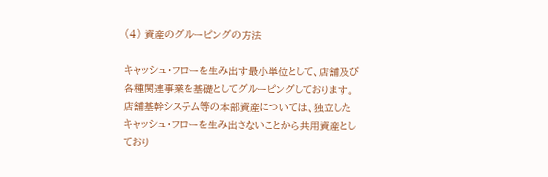(4) 資産のグルーピングの方法

キャッシュ・フローを生み出す最小単位として、店舗及び各種関連事業を基礎としてグルーピングしております。店舗基幹システム等の本部資産については、独立したキャッシュ・フローを生み出さないことから共用資産としており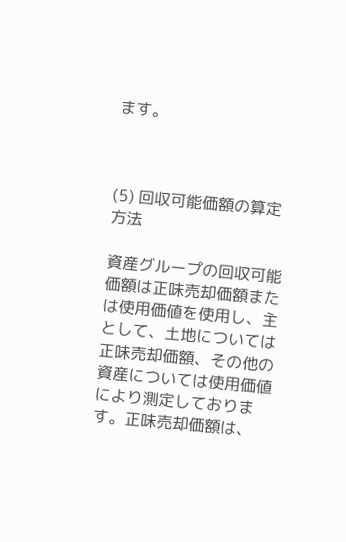ます。



(5) 回収可能価額の算定方法

資産グループの回収可能価額は正味売却価額または使用価値を使用し、主として、土地については正味売却価額、その他の資産については使用価値により測定しております。正味売却価額は、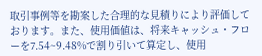取引事例等を勘案した合理的な見積りにより評価しております。また、使用価値は、将来キャッシュ・フローを7.54~9.48%で割り引いて算定し、使用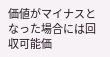価値がマイナスとなった場合には回収可能価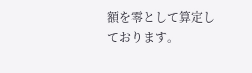額を零として算定しております。